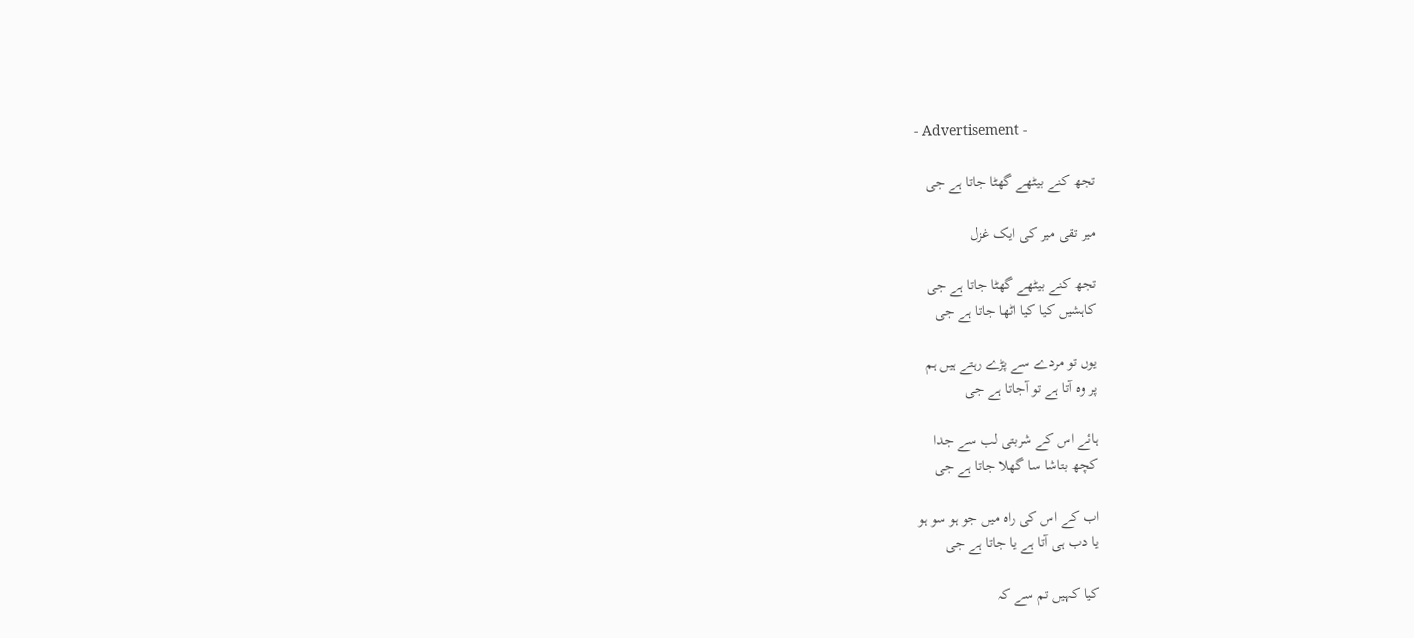- Advertisement -

تجھ کنے بیٹھے گھٹا جاتا ہے جی

میر تقی میر کی ایک غزل

تجھ کنے بیٹھے گھٹا جاتا ہے جی
کاہشیں کیا کیا اٹھا جاتا ہے جی

یوں تو مردے سے پڑے رہتے ہیں ہم
پر وہ آتا ہے تو آجاتا ہے جی

ہائے اس کے شربتی لب سے جدا
کچھ بتاشا سا گھلا جاتا ہے جی

اب کے اس کی راہ میں جو ہو سو ہو
یا دب ہی آتا ہے یا جاتا ہے جی

کیا کہیں تم سے کہ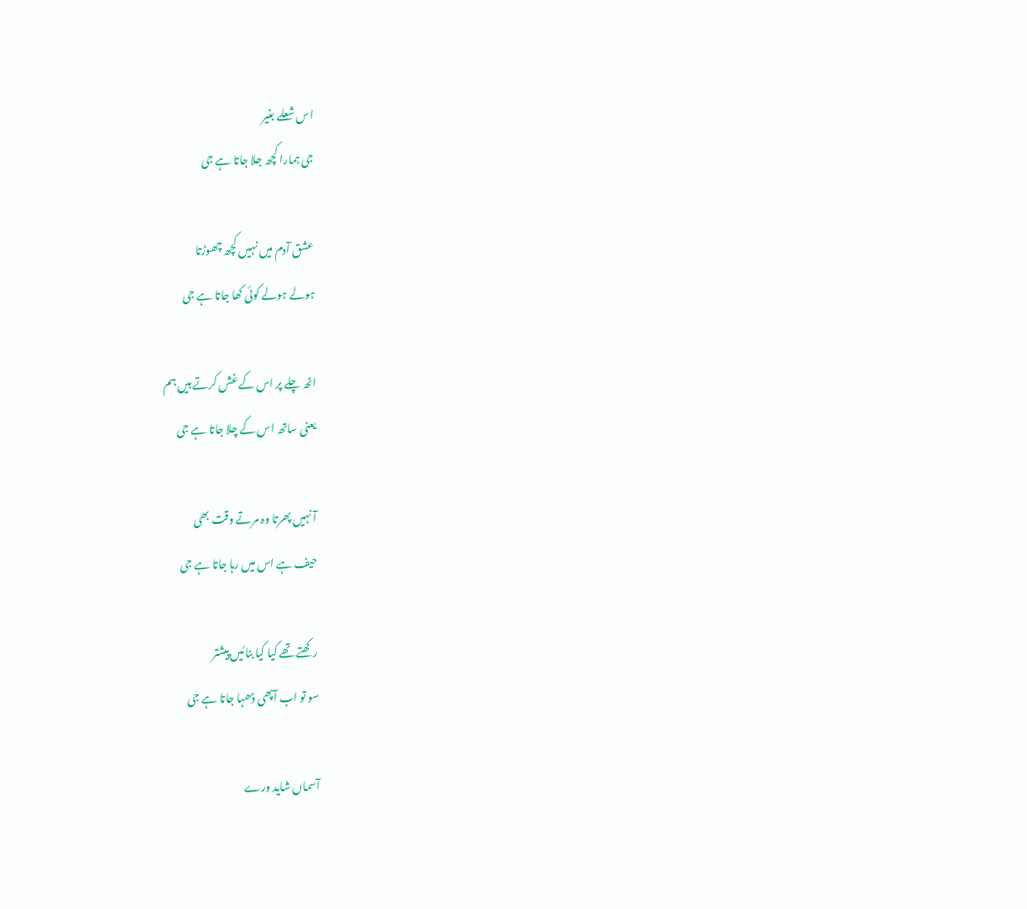اس شعلے بغیر
جی ہمارا کچھ جلا جاتا ہے جی

عشق آدم میں نہیں کچھ چھوڑتا
ہولے ہولے کوئی کھا جاتا ہے جی

اٹھ چلے پر اس کے غش کرتے ہیں ہم
یعنی ساتھ اس کے چلا جاتا ہے جی

آ نہیں پھرتا وہ مرتے وقت بھی
حیف ہے اس میں رہا جاتا ہے جی

رکھتے تھے کیا کیا بنائیں پیشتر
سو تو اب آپھی ڈھہا جاتا ہے جی

آسماں شاید ورے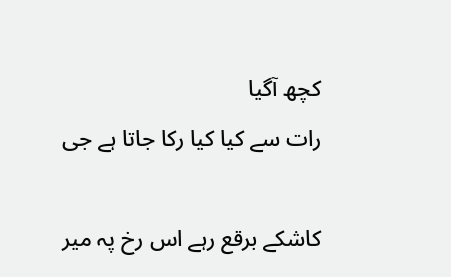کچھ آگیا
رات سے کیا کیا رکا جاتا ہے جی

کاشکے برقع رہے اس رخ پہ میر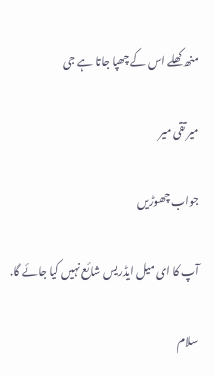منھ کھلے اس کے چھپا جاتا ہے جی

میر تقی میر

جواب چھوڑیں

آپ کا ای میل ایڈریس شائع نہیں کیا جائے گا.

سلام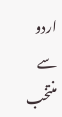اردو سے منتخب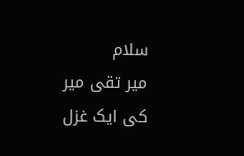سلام
میر تقی میر کی ایک غزل